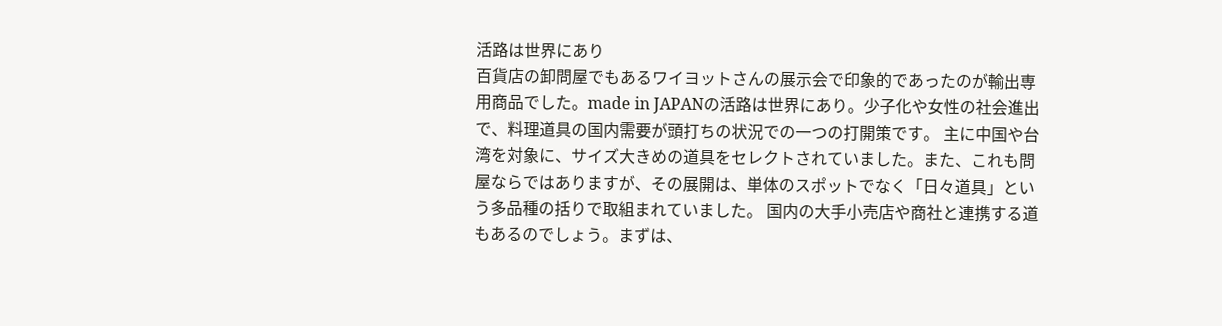活路は世界にあり
百貨店の卸問屋でもあるワイヨットさんの展示会で印象的であったのが輸出専用商品でした。made in JAPANの活路は世界にあり。少子化や女性の社会進出で、料理道具の国内需要が頭打ちの状況での一つの打開策です。 主に中国や台湾を対象に、サイズ大きめの道具をセレクトされていました。また、これも問屋ならではありますが、その展開は、単体のスポットでなく「日々道具」という多品種の括りで取組まれていました。 国内の大手小売店や商社と連携する道もあるのでしょう。まずは、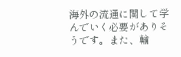海外の流通に関して学んでいく必要がありそうです。また、輸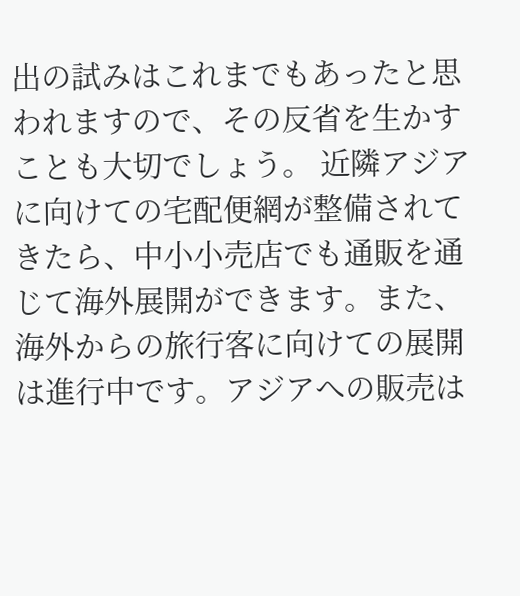出の試みはこれまでもあったと思われますので、その反省を生かすことも大切でしょう。 近隣アジアに向けての宅配便網が整備されてきたら、中小小売店でも通販を通じて海外展開ができます。また、海外からの旅行客に向けての展開は進行中です。アジアへの販売は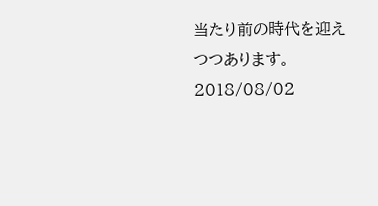当たり前の時代を迎えつつあります。
2018/08/02